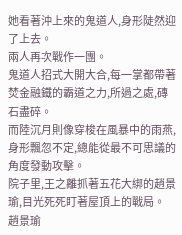她看著沖上來的鬼道人,身形陡然迎了上去。
兩人再次戰作一團。
鬼道人招式大開大合,每一掌都帶著焚金融鐵的霸道之力,所過之處,磚石盡碎。
而陸沉月則像穿梭在風暴中的雨燕,身形飄忽不定,總能從最不可思議的角度發動攻擊。
院子里,王之離抓著五花大綁的趙景瑜,目光死死盯著屋頂上的戰局。
趙景瑜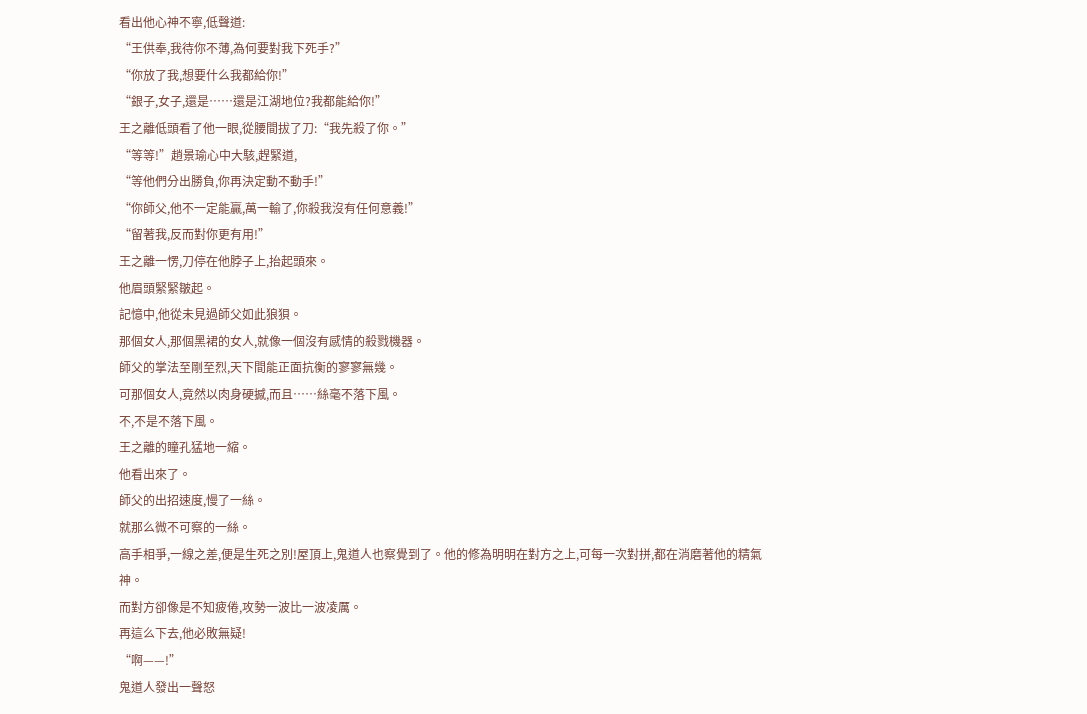看出他心神不寧,低聲道:
“王供奉,我待你不薄,為何要對我下死手?”
“你放了我,想要什么我都給你!”
“銀子,女子,還是……還是江湖地位?我都能給你!”
王之離低頭看了他一眼,從腰間拔了刀:“我先殺了你。”
“等等!”趙景瑜心中大駭,趕緊道,
“等他們分出勝負,你再決定動不動手!”
“你師父,他不一定能贏,萬一輸了,你殺我沒有任何意義!”
“留著我,反而對你更有用!”
王之離一愣,刀停在他脖子上,抬起頭來。
他眉頭緊緊皺起。
記憶中,他從未見過師父如此狼狽。
那個女人,那個黑裙的女人,就像一個沒有感情的殺戮機器。
師父的掌法至剛至烈,天下間能正面抗衡的寥寥無幾。
可那個女人,竟然以肉身硬撼,而且……絲毫不落下風。
不,不是不落下風。
王之離的瞳孔猛地一縮。
他看出來了。
師父的出招速度,慢了一絲。
就那么微不可察的一絲。
高手相爭,一線之差,便是生死之別!屋頂上,鬼道人也察覺到了。他的修為明明在對方之上,可每一次對拼,都在消磨著他的精氣神。
而對方卻像是不知疲倦,攻勢一波比一波凌厲。
再這么下去,他必敗無疑!
“啊——!”
鬼道人發出一聲怒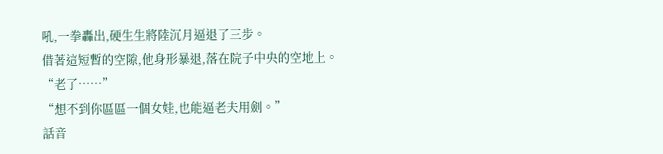吼,一拳轟出,硬生生將陸沉月逼退了三步。
借著這短暫的空隙,他身形暴退,落在院子中央的空地上。
“老了……”
“想不到你區區一個女娃,也能逼老夫用劍。”
話音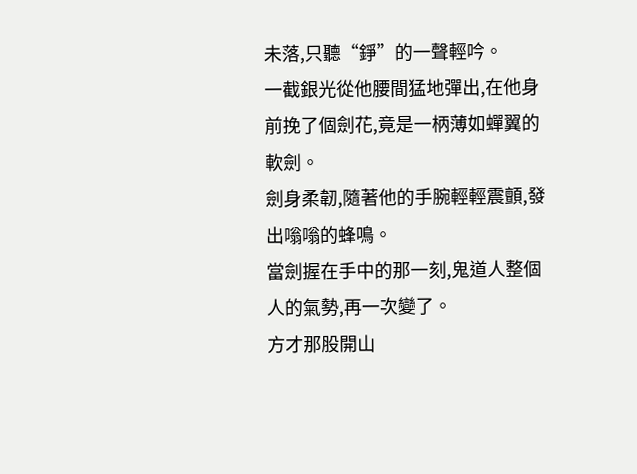未落,只聽“錚”的一聲輕吟。
一截銀光從他腰間猛地彈出,在他身前挽了個劍花,竟是一柄薄如蟬翼的軟劍。
劍身柔韌,隨著他的手腕輕輕震顫,發出嗡嗡的蜂鳴。
當劍握在手中的那一刻,鬼道人整個人的氣勢,再一次變了。
方才那股開山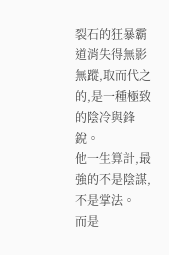裂石的狂暴霸道消失得無影無蹤,取而代之的,是一種極致的陰冷與鋒銳。
他一生算計,最強的不是陰謀,不是掌法。
而是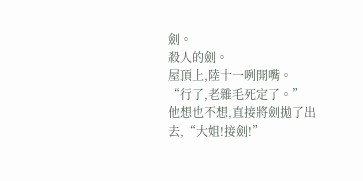劍。
殺人的劍。
屋頂上,陸十一咧開嘴。
“行了,老雜毛死定了。”
他想也不想,直接將劍拋了出去,“大姐!接劍!”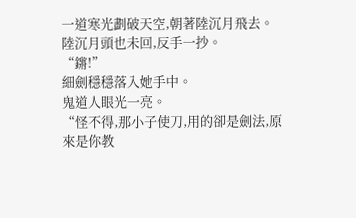一道寒光劃破天空,朝著陸沉月飛去。
陸沉月頭也未回,反手一抄。
“鏘!”
細劍穩穩落入她手中。
鬼道人眼光一亮。
“怪不得,那小子使刀,用的卻是劍法,原來是你教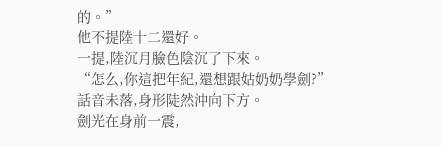的。”
他不提陸十二還好。
一提,陸沉月臉色陰沉了下來。
“怎么,你這把年紀,還想跟姑奶奶學劍?”
話音未落,身形陡然沖向下方。
劍光在身前一震,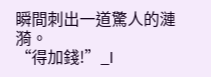瞬間刺出一道驚人的漣漪。
“得加錢!”_l